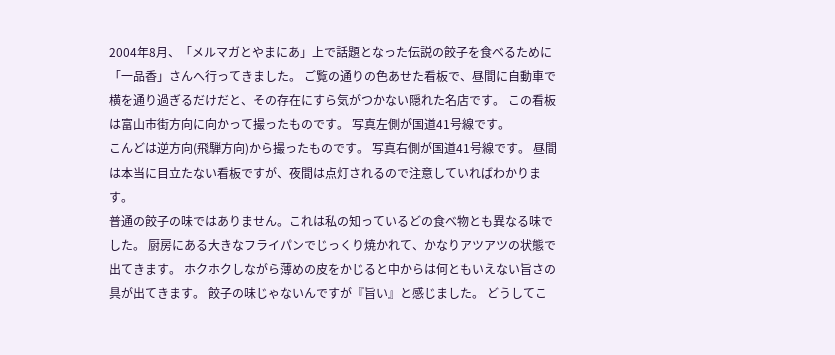2004年8月、「メルマガとやまにあ」上で話題となった伝説の餃子を食べるために「一品香」さんへ行ってきました。 ご覧の通りの色あせた看板で、昼間に自動車で横を通り過ぎるだけだと、その存在にすら気がつかない隠れた名店です。 この看板は富山市街方向に向かって撮ったものです。 写真左側が国道41号線です。
こんどは逆方向(飛騨方向)から撮ったものです。 写真右側が国道41号線です。 昼間は本当に目立たない看板ですが、夜間は点灯されるので注意していればわかります。
普通の餃子の味ではありません。これは私の知っているどの食べ物とも異なる味でした。 厨房にある大きなフライパンでじっくり焼かれて、かなりアツアツの状態で出てきます。 ホクホクしながら薄めの皮をかじると中からは何ともいえない旨さの具が出てきます。 餃子の味じゃないんですが『旨い』と感じました。 どうしてこ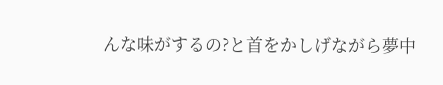んな味がするの?と首をかしげながら夢中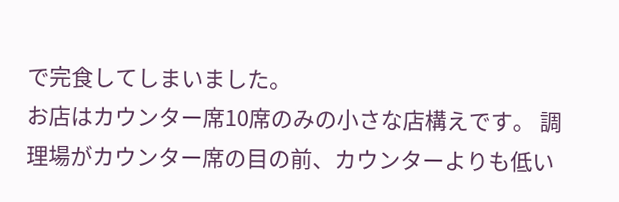で完食してしまいました。
お店はカウンター席10席のみの小さな店構えです。 調理場がカウンター席の目の前、カウンターよりも低い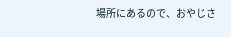場所にあるので、おやじさ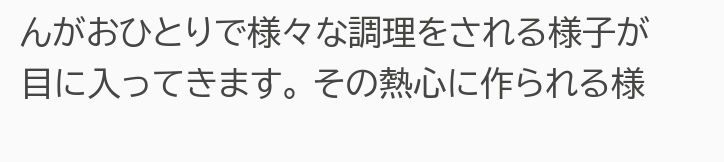んがおひとりで様々な調理をされる様子が目に入ってきます。 その熱心に作られる様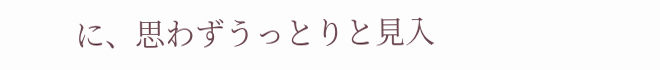に、思わずうっとりと見入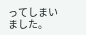ってしまいました。